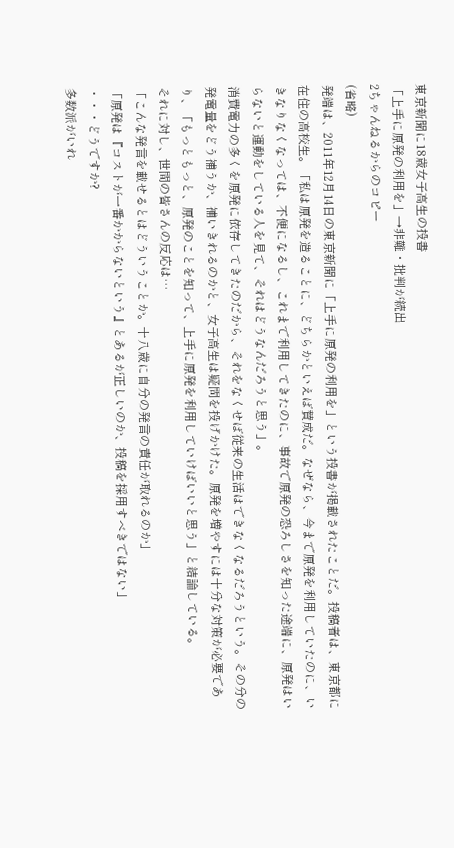東京新聞に18歳女子高生の投書
「上手に原発の利用を」→非難・批判が続出
2ちゃんねるからのコピー
(省略)
発端は、2011年12月14日の東京新聞に「上手に原発の利用を」という投書が掲載されたことだ。投稿者は、東京都に在住の高校生。「私は原発を造ることに、どちらかといえば賛成だ。なぜなら、今まで原発を利用していたのに、いきなりなくなっては、不便になるし、これまで利用してきたのに、事故で原発の恐ろしさを知った途端に、原発はいらないと運動をしている人を見て、それはどうなんだろうと思う」。
消費電力の多くを原発に依存してきたのだから、それをなくせば従来の生活はできなくなるだろうという。その分の発電量をどう補うか、補いきれるのかと、女子高生は疑問を投げかけた。原発を増やすには十分な対策が必要であり、「もっともっと、原発のことを知って、上手に原発を利用していけばいいと思う」と結論している。
それに対し、世間の皆さんの反応は…
「こんな発言を載せるとはどういうことか。十八歳に自分の発言の責任が取れるのか」
「原発は『コストが一番かからないという』とあるが正しいのか、投稿を採用すべきではない」
・・・どうですか?
多数派がいれ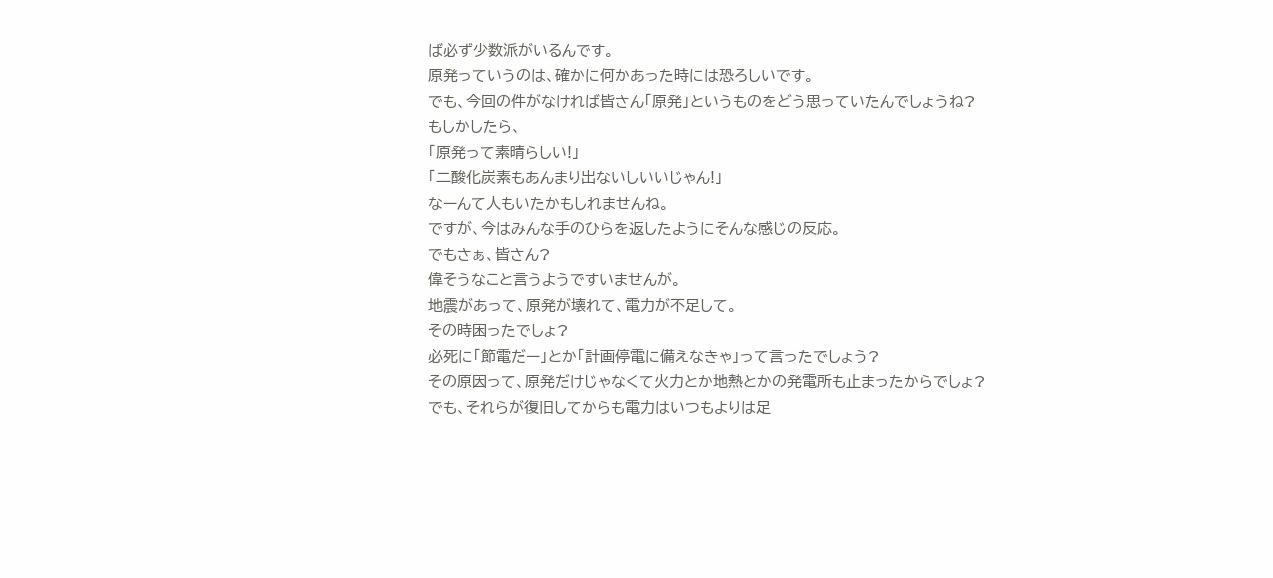ば必ず少数派がいるんです。
原発っていうのは、確かに何かあった時には恐ろしいです。
でも、今回の件がなければ皆さん「原発」というものをどう思っていたんでしょうね?
もしかしたら、
「原発って素晴らしい!」
「二酸化炭素もあんまり出ないしいいじゃん!」
なーんて人もいたかもしれませんね。
ですが、今はみんな手のひらを返したようにそんな感じの反応。
でもさぁ、皆さん?
偉そうなこと言うようですいませんが。
地震があって、原発が壊れて、電力が不足して。
その時困ったでしょ?
必死に「節電だー」とか「計画停電に備えなきゃ」って言ったでしょう?
その原因って、原発だけじゃなくて火力とか地熱とかの発電所も止まったからでしょ?
でも、それらが復旧してからも電力はいつもよりは足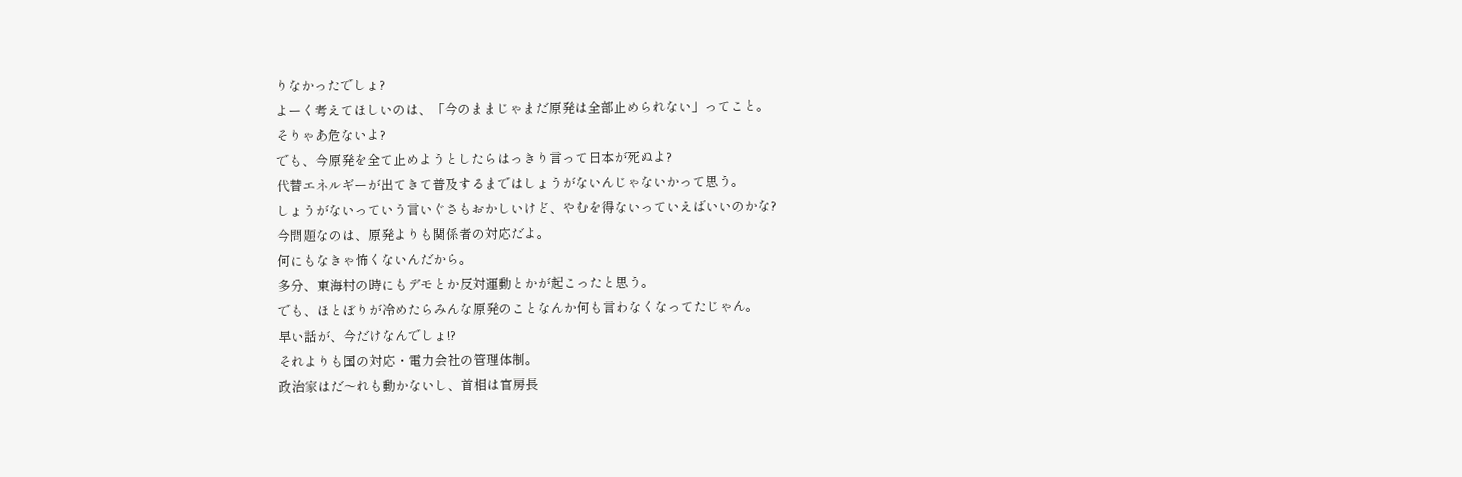りなかったでしょ?
よーく考えてほしいのは、「今のままじゃまだ原発は全部止められない」ってこと。
そりゃあ危ないよ?
でも、今原発を全て止めようとしたらはっきり言って日本が死ぬよ?
代替エネルギーが出てきて普及するまではしょうがないんじゃないかって思う。
しょうがないっていう言いぐさもおかしいけど、やむを得ないっていえばいいのかな?
今問題なのは、原発よりも関係者の対応だよ。
何にもなきゃ怖くないんだから。
多分、東海村の時にもデモとか反対運動とかが起こったと思う。
でも、ほとぼりが冷めたらみんな原発のことなんか何も言わなくなってたじゃん。
早い話が、今だけなんでしょ!?
それよりも国の対応・電力会社の管理体制。
政治家はだ〜れも動かないし、首相は官房長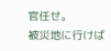官任せ。
被災地に行けば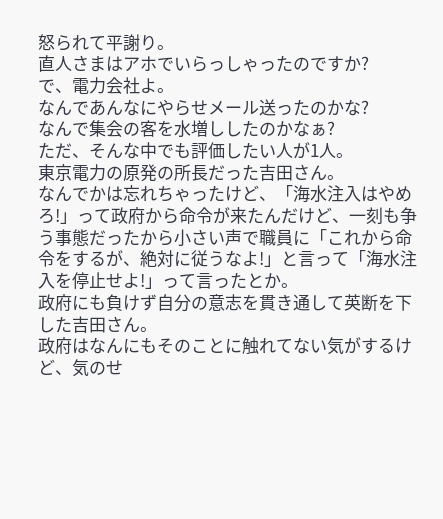怒られて平謝り。
直人さまはアホでいらっしゃったのですか?
で、電力会社よ。
なんであんなにやらせメール送ったのかな?
なんで集会の客を水増ししたのかなぁ?
ただ、そんな中でも評価したい人が1人。
東京電力の原発の所長だった吉田さん。
なんでかは忘れちゃったけど、「海水注入はやめろ!」って政府から命令が来たんだけど、一刻も争う事態だったから小さい声で職員に「これから命令をするが、絶対に従うなよ!」と言って「海水注入を停止せよ!」って言ったとか。
政府にも負けず自分の意志を貫き通して英断を下した吉田さん。
政府はなんにもそのことに触れてない気がするけど、気のせ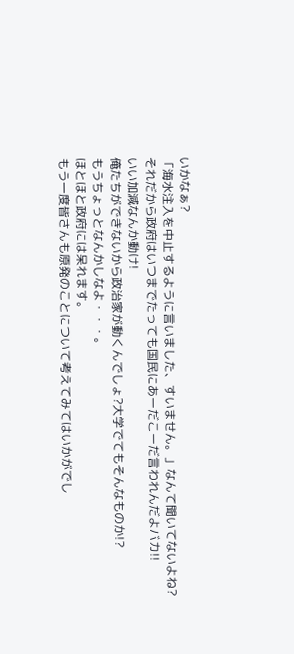いかなぁ?
「海水注入を中止するように言いました、すいません。」なんて聞いてないよね?
それだから政府はいつまでたっても国民にあーだこーだ言われんだよバカ!!
いい加減なんか動け!
俺たちができないから政治家が動くんでしょ?大学でてもそんなものか!?
もうちょっとなんかしなよ・・・。
ほとほと政府には呆れます。
もう一度皆さんも原発のことについて考えてみてはいかがでし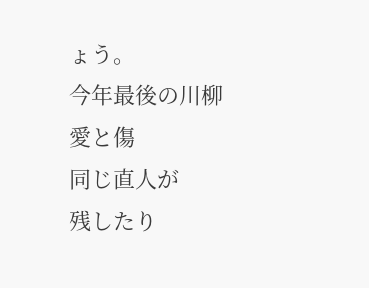ょう。
今年最後の川柳
愛と傷
同じ直人が
残したり